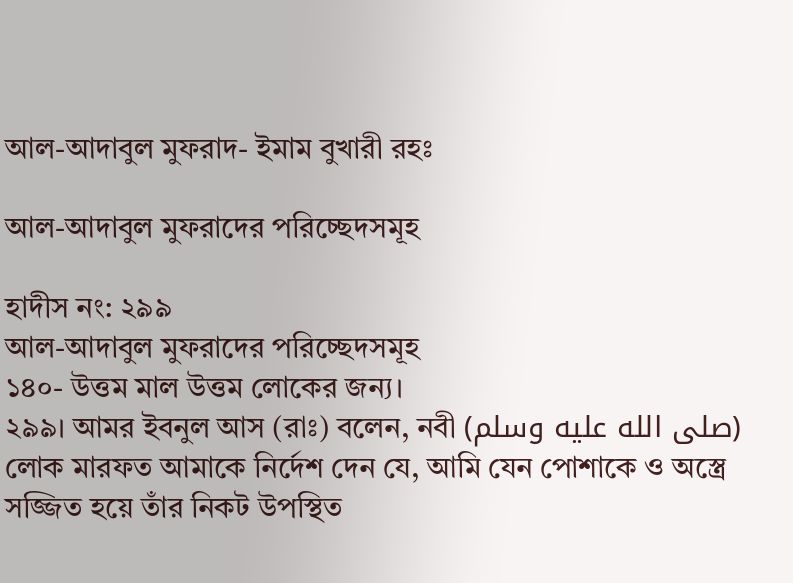আল-আদাবুল মুফরাদ- ইমাম বুখারী রহঃ

আল-আদাবুল মুফরাদের পরিচ্ছেদসমূহ

হাদীস নং: ২৯৯
আল-আদাবুল মুফরাদের পরিচ্ছেদসমূহ
১৪০- উত্তম মাল উত্তম লোকের জন্য।
২৯৯। আমর ইবনুল আস (রাঃ) বলেন, নবী (صلى الله عليه وسلم) লোক মারফত আমাকে নির্দেশ দেন যে, আমি যেন পোশাকে ও অস্ত্রে সজ্জিত হয়ে তাঁর নিকট উপস্থিত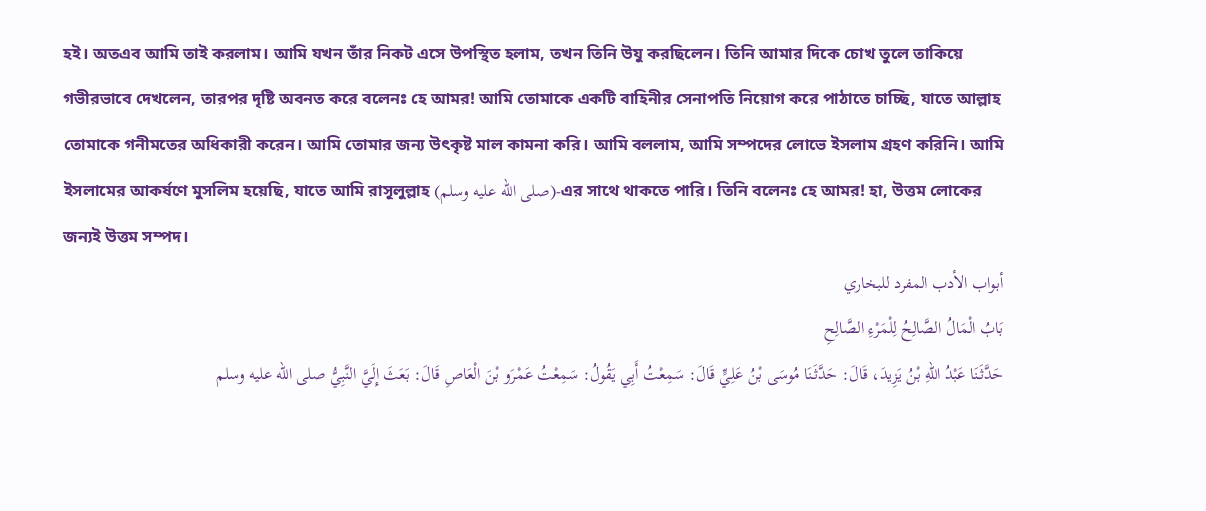হই। অতএব আমি তাই করলাম। আমি যখন তাঁর নিকট এসে উপস্থিত হলাম, তখন তিনি উযু করছিলেন। তিনি আমার দিকে চোখ তুলে তাকিয়ে গভীরভাবে দেখলেন, তারপর দৃষ্টি অবনত করে বলেনঃ হে আমর! আমি তোমাকে একটি বাহিনীর সেনাপতি নিয়োগ করে পাঠাতে চাচ্ছি, যাতে আল্লাহ তোমাকে গনীমতের অধিকারী করেন। আমি তোমার জন্য উৎকৃষ্ট মাল কামনা করি। আমি বললাম, আমি সম্পদের লোভে ইসলাম গ্রহণ করিনি। আমি ইসলামের আকর্ষণে মুসলিম হয়েছি, যাতে আমি রাসূলুল্লাহ (صلى الله عليه وسلم)-এর সাথে থাকতে পারি। তিনি বলেনঃ হে আমর! হা, উত্তম লোকের জন্যই উত্তম সম্পদ।
أبواب الأدب المفرد للبخاري
بَابُ الْمَالُ الصَّالِحُ لِلْمَرْءِ الصَّالِحِ
حَدَّثَنَا عَبْدُ اللهِ بْنُ يَزِيدَ، قَالَ: حَدَّثَنَا مُوسَى بْنُ عَلِيٍّ قَالَ: سَمِعْتُ أَبِي يَقُولُ: سَمِعْتُ عَمْرَو بْنَ الْعَاصِ قَالَ: بَعَثَ إِلَيَّ النَّبِيُّ صلى الله عليه وسلم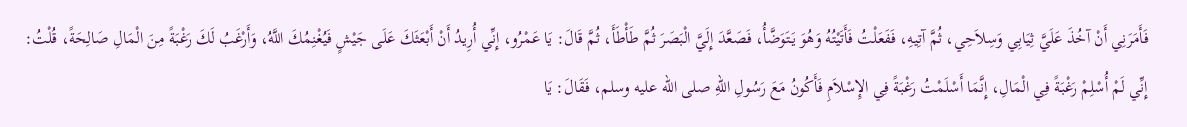فَأَمَرَنِي أَنْ آخُذَ عَلَيَّ ثِيَابِي وَسِلاَحِي، ثُمَّ آتِيهِ، فَفَعَلْتُ فَأَتَيْتُهُ وَهُوَ يَتَوَضَّأُ، فَصَعَّدَ إِلَيَّ الْبَصَرَ ثُمَّ طَأْطَأَ، ثُمَّ قَالَ: يَا عَمْرُو، إِنِّي أُرِيدُ أَنْ أَبْعَثَكَ عَلَى جَيْشٍ فَيُغْنِمُكَ اللَّهُ، وَأَرْغَبُ لَكَ رَغْبَةً مِنَ الْمَالِ صَالِحَةً، قُلْتُ: إِنِّي لَمْ أُسْلِمْ رَغْبَةً فِي الْمَالِ، إِنَّمَا أَسْلَمْتُ رَغْبَةً فِي الإِسْلاَمِ فَأَكُونُ مَعَ رَسُولِ اللهِ صلى الله عليه وسلم، فَقَالَ: يَا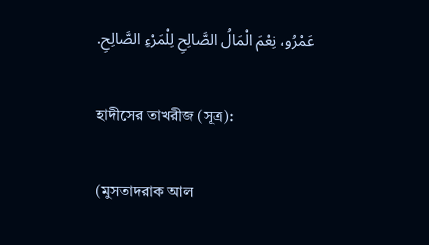عَمْرُو، نِعْمَ الْمَالُ الصَّالِحِ لِلْمَرْءِ الصَّالِحِ.

হাদীসের তাখরীজ (সূত্র):

(মুসতাদরাক আল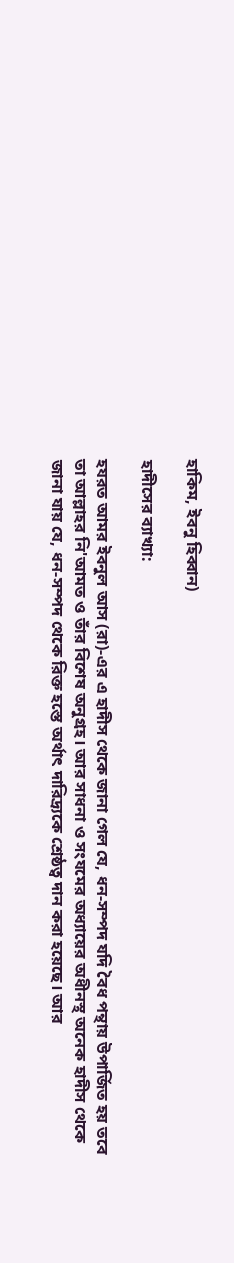হাকিম, ইবনু হিব্বান)

হাদীসের ব্যাখ্যা:

হযরত আমর ইবনুল আস (রা)-এর এ হাদীস থেকে জানা গেল যে, ধন-সম্পদ যদি বৈধ পন্থায় উপার্জিত হয় তবে তা আল্লাহর নি'আমত ও তাঁর বিশেষ অনুগ্রহ। আর সাধনা ও সংযমের অধ্যায়ের অধীনস্থ অনেক হাদীস থেকে জানা যায় যে, ধন-সম্পদ থেকে রিক্ত হস্তে অর্থাৎ দারিদ্র্যকে শ্রেষ্ঠত্ব দান করা হয়েছে। আর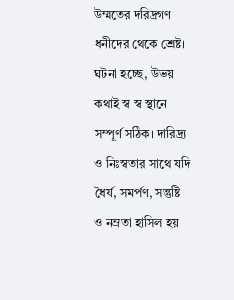উম্মতের দরিদ্রগণ ধনীদের থেকে শ্রেষ্ট। ঘটনা হচ্ছে, উভয় কথাই স্ব স্ব স্থানে সম্পূর্ণ সঠিক। দারিদ্র্য ও নিঃস্বতার সাথে যদি ধৈর্য, সমর্পণ, সন্তুষ্টি ও নম্রতা হাসিল হয়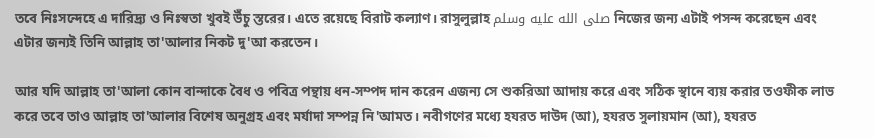তবে নিঃসন্দেহে এ দারিদ্র্য ও নিঃস্বতা খুবই উঁচু স্তরের। এতে রয়েছে বিরাট কল্যাণ। রাসুলুল্লাহ صلى الله عليه وسلم নিজের জন্য এটাই পসন্দ করেছেন এবং এটার জন্যই তিনি আল্লাহ তা'আলার নিকট দু'আ করতেন।

আর যদি আল্লাহ তা'আলা কোন বান্দাকে বৈধ ও পবিত্র পন্থায় ধন-সম্পদ দান করেন এজন্য সে শুকরিআ আদায় করে এবং সঠিক স্থানে ব্যয় করার তওফীক লাভ করে তবে তাও আল্লাহ তা'আলার বিশেষ অনুগ্রহ এবং মর্যাদা সম্পন্ন নি'আমত। নবীগণের মধ্যে হযরত দাউদ (আ), হযরত সুলায়মান (আ), হযরত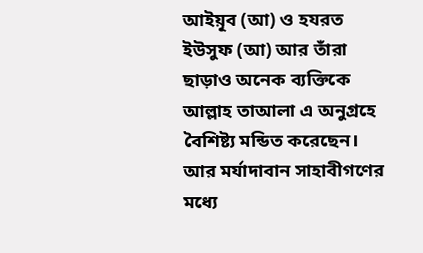আইয়ূব (আ) ও হযরত ইউসুফ (আ) আর তাঁরা ছাড়াও অনেক ব্যক্তিকে আল্লাহ তাআলা এ অনুগ্রহে বৈশিষ্ট্য মন্ডিত করেছেন। আর মর্যাদাবান সাহাবীগণের মধ্যে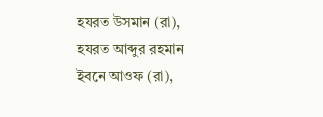হযরত উসমান (রা), হযরত আব্দুর রহমান ইবনে আওফ (রা),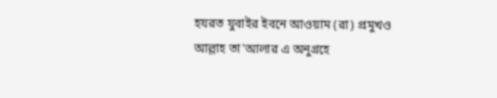হযরত যুবাইর ইবনে আওয়াম (রা) প্রমুখও আল্লাহ তা'আলার এ অনুগ্রহে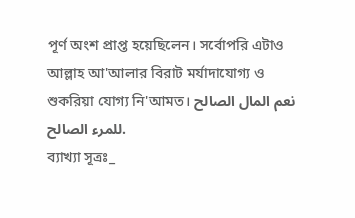পূর্ণ অংশ প্রাপ্ত হয়েছিলেন। সর্বোপরি এটাও আল্লাহ আ'আলার বিরাট মর্যাদাযোগ্য ও শুকরিয়া যোগ্য নি'আমত। نعم المال الصالح للمرء الصالح.
ব্যাখ্যা সূত্রঃ_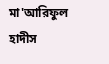মা'আরিফুল হাদীস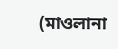(মাওলানা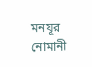মনযূর নোমানী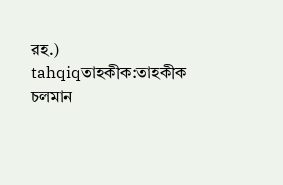রহ.)
tahqiqতাহকীক:তাহকীক চলমান